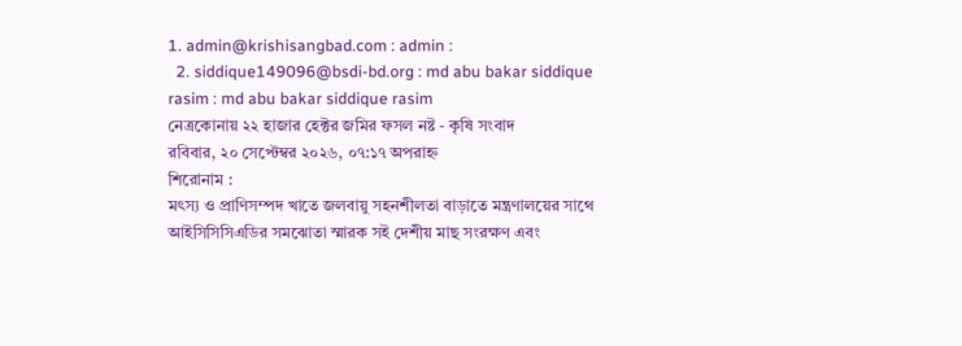1. admin@krishisangbad.com : admin :
  2. siddique149096@bsdi-bd.org : md abu bakar siddique rasim : md abu bakar siddique rasim
নেত্রকোনায় ২২ হাজার হেক্টর জমির ফসল নষ্ট - কৃষি সংবাদ
রবিবার, ২০ সেপ্টেম্বর ২০২৬, ০৭:১৭ অপরাহ্ন
শিরোনাম :
মৎস্য ও প্রাণিসম্পদ খাতে জলবায়ু সহনশীলতা বাড়াতে মন্ত্রণালয়ের সাথে আইসিসিসিএডির সমঝোতা স্মারক সই দেশীয় মাছ সংরক্ষণ এবং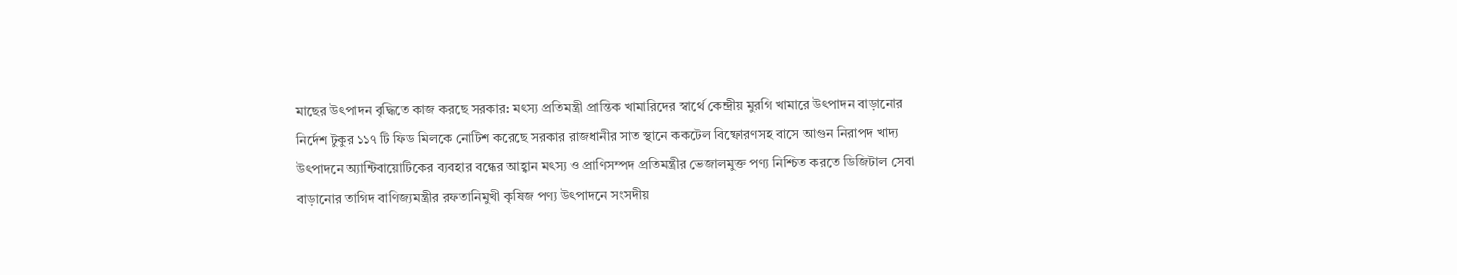মাছের উৎপাদন বৃদ্ধিতে কাজ করছে সরকার: মৎস্য প্রতিমন্ত্রী প্রান্তিক খামারিদের স্বার্থে কেন্দ্রীয় মুরগি খামারে উৎপাদন বাড়ানোর নির্দেশ টুকুর ১১৭ টি ফিড মিলকে নোটিশ করেছে সরকার রাজধানীর সাত স্থানে ককটেল বিষ্ফোরণসহ বাসে আগুন নিরাপদ খাদ্য উৎপাদনে অ্যান্টিবায়োটিকের ব্যবহার বন্ধের আহ্বান মৎস্য ও প্রাণিসম্পদ প্রতিমন্ত্রীর ভেজালমুক্ত পণ্য নিশ্চিত করতে ডিজিটাল সেবা বাড়ানোর তাগিদ বাণিজ্যমন্ত্রীর রফতানিমুখী কৃষিজ পণ্য উৎপাদনে সংসদীয়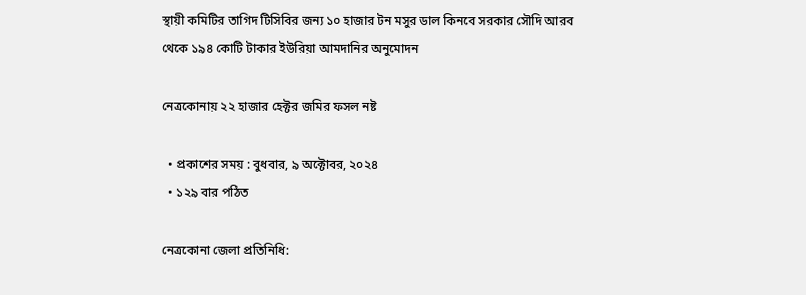স্থায়ী কমিটির তাগিদ টিসিবির জন্য ১০ হাজার টন মসুর ডাল কিনবে সরকার সৌদি আরব থেকে ১৯৪ কোটি টাকার ইউরিয়া আমদানির অনুমোদন

নেত্রকোনায় ২২ হাজার হেক্টর জমির ফসল নষ্ট

  • প্রকাশের সময় : বুধবার, ৯ অক্টোবর, ২০২৪
  • ১২৯ বার পঠিত

নেত্রকোনা জেলা প্রতিনিধি: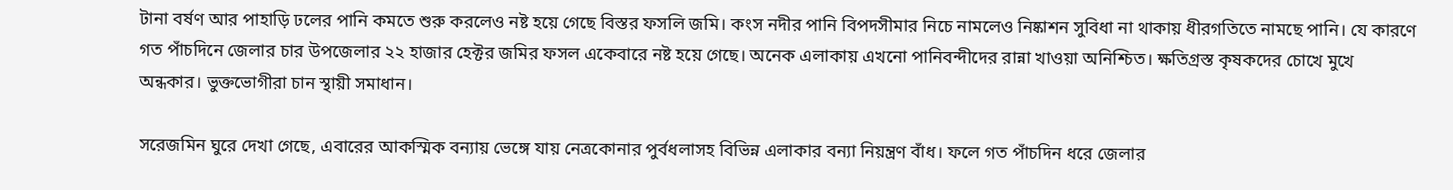টানা বর্ষণ আর পাহাড়ি ঢলের পানি কমতে শুরু করলেও নষ্ট হয়ে গেছে বিস্তর ফসলি জমি। কংস নদীর পানি বিপদসীমার নিচে নামলেও নিষ্কাশন সুবিধা না থাকায় ধীরগতিতে নামছে পানি। যে কারণে গত পাঁচদিনে জেলার চার উপজেলার ২২ হাজার হেক্টর জমির ফসল একেবারে নষ্ট হয়ে গেছে। অনেক এলাকায় এখনো পানিবন্দীদের রান্না খাওয়া অনিশ্চিত। ক্ষতিগ্রস্ত কৃষকদের চোখে মুখে অন্ধকার। ভুক্তভোগীরা চান স্থায়ী সমাধান।

সরেজমিন ঘুরে দেখা গেছে, এবারের আকস্মিক বন্যায় ভেঙ্গে যায় নেত্রকোনার পুর্বধলাসহ বিভিন্ন এলাকার বন্যা নিয়ন্ত্রণ বাঁধ। ফলে গত পাঁচদিন ধরে জেলার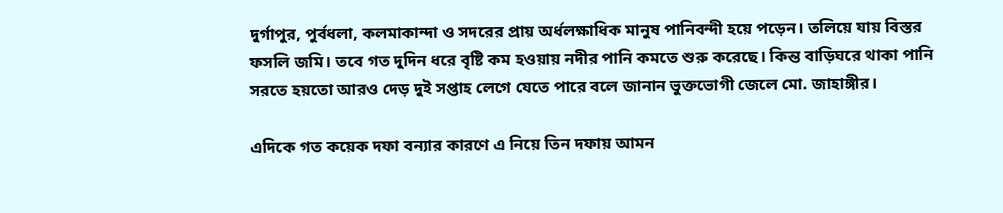দুর্গাপুর, পুর্বধলা, কলমাকান্দা ও সদরের প্রায় অর্ধলক্ষাধিক মানুষ পানিবন্দী হয়ে পড়েন। তলিয়ে যায় বিস্তর ফসলি জমি। তবে গত দুদিন ধরে বৃষ্টি কম হওয়ায় নদীর পানি কমতে শুরু করেছে। কিন্ত বাড়িঘরে থাকা পানি সরতে হয়তো আরও দেড় দুই সপ্তাহ লেগে যেতে পারে বলে জানান ভুক্তভোগী জেলে মো. জাহাঙ্গীর।

এদিকে গত কয়েক দফা বন্যার কারণে এ নিয়ে তিন দফায় আমন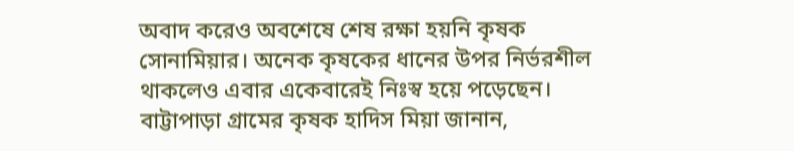অবাদ করেও অবশেষে শেষ রক্ষা হয়নি কৃষক সোনামিয়ার। অনেক কৃষকের ধানের উপর নির্ভরশীল থাকলেও এবার একেবারেই নিঃস্ব হয়ে পড়েছেন।
বাট্টাপাড়া গ্রামের কৃষক হাদিস মিয়া জানান,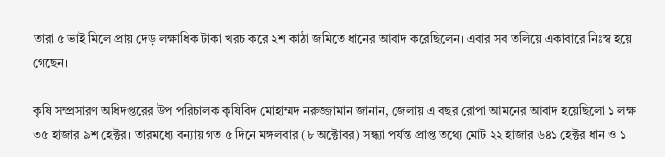তারা ৫ ভাই মিলে প্রায় দেড় লক্ষাধিক টাকা খরচ করে ২শ কাঠা জমিতে ধানের আবাদ করেছিলেন। এবার সব তলিয়ে একাবারে নিঃস্ব হয়ে গেছেন।

কৃষি সম্প্রসারণ অধিদপ্তরের উপ পরিচালক কৃষিবিদ মোহাম্মদ নরুজ্জামান জানান, জেলায় এ বছর রোপা আমনের আবাদ হয়েছিলো ১ লক্ষ ৩৫ হাজার ৯শ হেক্টর। তারমধ্যে বন্যায় গত ৫ দিনে মঙ্গলবার (৮ অক্টোবর) সন্ধ্যা পর্যন্ত প্রাপ্ত তথ্যে মোট ২২ হাজার ৬৪১ হেক্টর ধান ও ১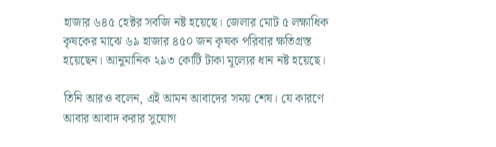হাজার ৬৪৫ হেক্টর সবজি নষ্ট হয়েছে। জেলার মোট ৫ লক্ষাধিক কৃষকের মাঝে ৬৯ হাজার ৪৫০ জন কৃষক পরিবার ক্ষতিগ্রস্ত হয়েছেন। আনুমানিক ২৯৩ কোটি টাকা মূল্যের ধান নষ্ট হয়েছে।

তিনি আরও বলেন, এই আমন আবাদের সময় শেষ। যে কারণে আবার আবাদ করার সুযোগ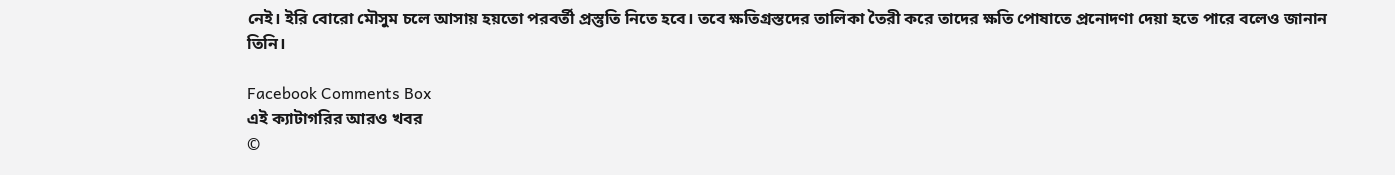নেই। ইরি বোরো মৌসুম চলে আসায় হয়তো পরবর্তী প্রস্তুতি নিতে হবে। তবে ক্ষতিগ্রস্তদের তালিকা তৈরী করে তাদের ক্ষতি পোষাতে প্রনোদণা দেয়া হতে পারে বলেও জানান তিনি।

Facebook Comments Box
এই ক্যাটাগরির আরও খবর
©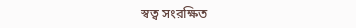স্বত্ব সংরক্ষিত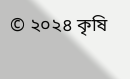© ২০২৪ কৃষি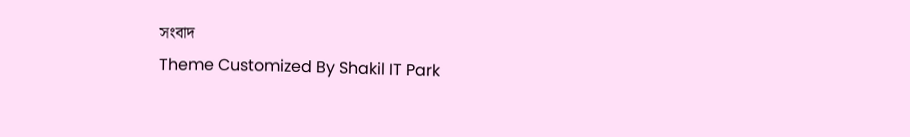সংবাদ
Theme Customized By Shakil IT Park